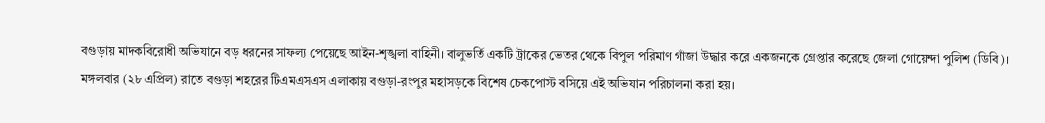বগুড়ায় মাদকবিরোধী অভিযানে বড় ধরনের সাফল্য পেয়েছে আইন-শৃঙ্খলা বাহিনী। বালুভর্তি একটি ট্রাকের ভেতর থেকে বিপুল পরিমাণ গাঁজা উদ্ধার করে একজনকে গ্রেপ্তার করেছে জেলা গোয়েন্দা পুলিশ (ডিবি)।
মঙ্গলবার (২৮ এপ্রিল) রাতে বগুড়া শহরের টিএমএসএস এলাকায় বগুড়া-রংপুর মহাসড়কে বিশেষ চেকপোস্ট বসিয়ে এই অভিযান পরিচালনা করা হয়।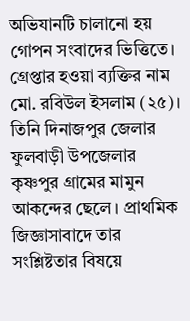অভিযানটি চালানো হয় গোপন সংবাদের ভিত্তিতে।
গ্রেপ্তার হওয়া ব্যক্তির নাম মো. রবিউল ইসলাম (২৫)। তিনি দিনাজপুর জেলার ফুলবাড়ী উপজেলার কৃষ্ণপুর গ্রামের মামুন আকন্দের ছেলে। প্রাথমিক জিজ্ঞাসাবাদে তার সংশ্লিষ্টতার বিষয়ে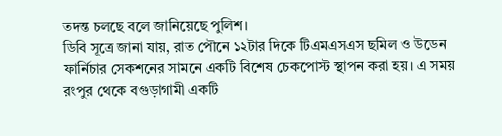তদন্ত চলছে বলে জানিয়েছে পুলিশ।
ডিবি সূত্রে জানা যায়, রাত পৌনে ১২টার দিকে টিএমএসএস ছমিল ও উডেন ফার্নিচার সেকশনের সামনে একটি বিশেষ চেকপোস্ট স্থাপন করা হয়। এ সময় রংপুর থেকে বগুড়াগামী একটি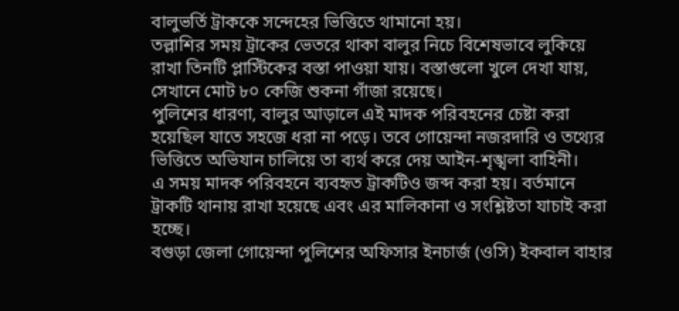বালুভর্তি ট্রাককে সন্দেহের ভিত্তিতে থামানো হয়।
তল্লাশির সময় ট্রাকের ভেতরে থাকা বালুর নিচে বিশেষভাবে লুকিয়ে রাখা তিনটি প্লাস্টিকের বস্তা পাওয়া যায়। বস্তাগুলো খুলে দেখা যায়, সেখানে মোট ৮০ কেজি শুকনা গাঁজা রয়েছে।
পুলিশের ধারণা, বালুর আড়ালে এই মাদক পরিবহনের চেষ্টা করা হয়েছিল যাতে সহজে ধরা না পড়ে। তবে গোয়েন্দা নজরদারি ও তথ্যের ভিত্তিতে অভিযান চালিয়ে তা ব্যর্থ করে দেয় আইন-শৃঙ্খলা বাহিনী।
এ সময় মাদক পরিবহনে ব্যবহৃত ট্রাকটিও জব্দ করা হয়। বর্তমানে ট্রাকটি থানায় রাখা হয়েছে এবং এর মালিকানা ও সংশ্লিষ্টতা যাচাই করা হচ্ছে।
বগুড়া জেলা গোয়েন্দা পুলিশের অফিসার ইনচার্জ (ওসি) ইকবাল বাহার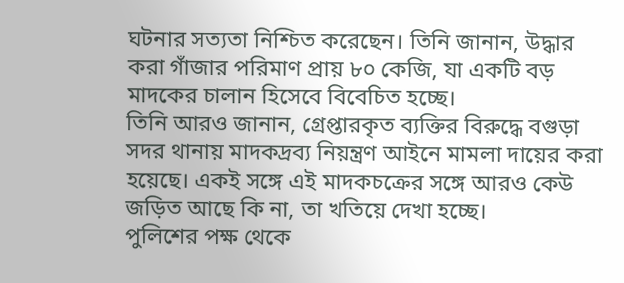ঘটনার সত্যতা নিশ্চিত করেছেন। তিনি জানান, উদ্ধার করা গাঁজার পরিমাণ প্রায় ৮০ কেজি, যা একটি বড় মাদকের চালান হিসেবে বিবেচিত হচ্ছে।
তিনি আরও জানান, গ্রেপ্তারকৃত ব্যক্তির বিরুদ্ধে বগুড়া সদর থানায় মাদকদ্রব্য নিয়ন্ত্রণ আইনে মামলা দায়ের করা হয়েছে। একই সঙ্গে এই মাদকচক্রের সঙ্গে আরও কেউ জড়িত আছে কি না, তা খতিয়ে দেখা হচ্ছে।
পুলিশের পক্ষ থেকে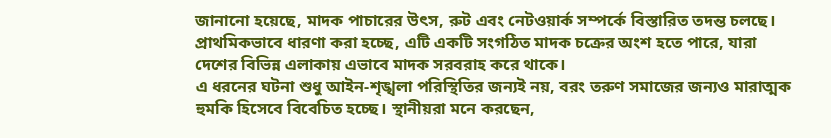জানানো হয়েছে, মাদক পাচারের উৎস, রুট এবং নেটওয়ার্ক সম্পর্কে বিস্তারিত তদন্ত চলছে। প্রাথমিকভাবে ধারণা করা হচ্ছে, এটি একটি সংগঠিত মাদক চক্রের অংশ হতে পারে, যারা দেশের বিভিন্ন এলাকায় এভাবে মাদক সরবরাহ করে থাকে।
এ ধরনের ঘটনা শুধু আইন-শৃঙ্খলা পরিস্থিতির জন্যই নয়, বরং তরুণ সমাজের জন্যও মারাত্মক হুমকি হিসেবে বিবেচিত হচ্ছে। স্থানীয়রা মনে করছেন,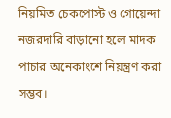নিয়মিত চেকপোস্ট ও গোয়েন্দা নজরদারি বাড়ানো হলে মাদক পাচার অনেকাংশে নিয়ন্ত্রণ করা সম্ভব।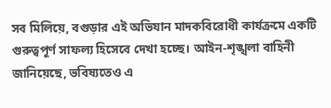সব মিলিয়ে, বগুড়ার এই অভিযান মাদকবিরোধী কার্যক্রমে একটি গুরুত্বপূর্ণ সাফল্য হিসেবে দেখা হচ্ছে। আইন-শৃঙ্খলা বাহিনী জানিয়েছে, ভবিষ্যতেও এ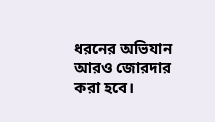ধরনের অভিযান আরও জোরদার করা হবে।